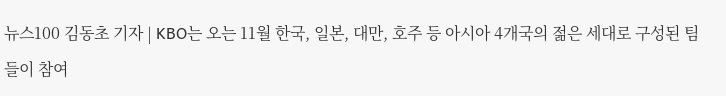뉴스100 김동초 기자 | KBO는 오는 11월 한국, 일본, 대만, 호주 등 아시아 4개국의 젊은 세대로 구성된 팀들이 참여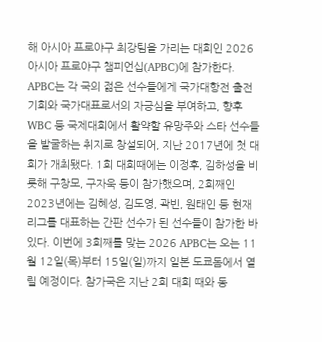해 아시아 프로야구 최강팀을 가리는 대회인 2026 아시아 프로야구 챔피언십(APBC)에 참가한다. APBC는 각 국의 젊은 선수들에게 국가대항전 출전 기회와 국가대표로서의 자긍심을 부여하고, 향후 WBC 등 국제대회에서 활약할 유망주와 스타 선수들을 발굴하는 취지로 창설되어, 지난 2017년에 첫 대회가 개최됐다. 1회 대회때에는 이정후, 김하성을 비롯해 구창모, 구자욱 등이 참가했으며, 2회째인 2023년에는 김혜성, 김도영, 곽빈, 원태인 등 현재 리그를 대표하는 간판 선수가 된 선수들이 참가한 바 있다. 이번에 3회째를 맞는 2026 APBC는 오는 11월 12일(목)부터 15일(일)까지 일본 도쿄돔에서 열릴 예정이다. 참가국은 지난 2회 대회 때와 동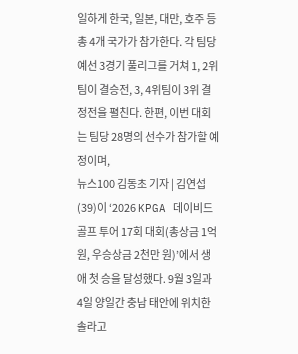일하게 한국, 일본, 대만, 호주 등 총 4개 국가가 참가한다. 각 팀당 예선 3경기 풀리그를 거쳐 1, 2위 팀이 결승전, 3, 4위팀이 3위 결정전을 펼친다. 한편, 이번 대회는 팀당 28명의 선수가 참가할 예정이며,
뉴스100 김동초 기자 | 김연섭(39)이 ‘2026 KPGA 데이비드골프 투어 17회 대회(총상금 1억 원, 우승상금 2천만 원)’에서 생애 첫 승을 달성했다. 9월 3일과 4일 양일간 충남 태안에 위치한 솔라고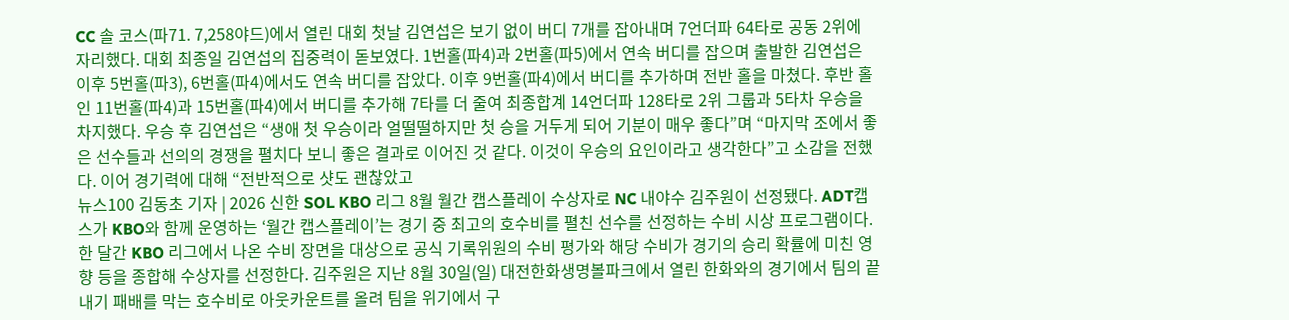CC 솔 코스(파71. 7,258야드)에서 열린 대회 첫날 김연섭은 보기 없이 버디 7개를 잡아내며 7언더파 64타로 공동 2위에 자리했다. 대회 최종일 김연섭의 집중력이 돋보였다. 1번홀(파4)과 2번홀(파5)에서 연속 버디를 잡으며 출발한 김연섭은 이후 5번홀(파3), 6번홀(파4)에서도 연속 버디를 잡았다. 이후 9번홀(파4)에서 버디를 추가하며 전반 홀을 마쳤다. 후반 홀인 11번홀(파4)과 15번홀(파4)에서 버디를 추가해 7타를 더 줄여 최종합계 14언더파 128타로 2위 그룹과 5타차 우승을 차지했다. 우승 후 김연섭은 “생애 첫 우승이라 얼떨떨하지만 첫 승을 거두게 되어 기분이 매우 좋다”며 “마지막 조에서 좋은 선수들과 선의의 경쟁을 펼치다 보니 좋은 결과로 이어진 것 같다. 이것이 우승의 요인이라고 생각한다”고 소감을 전했다. 이어 경기력에 대해 “전반적으로 샷도 괜찮았고
뉴스100 김동초 기자 | 2026 신한 SOL KBO 리그 8월 월간 캡스플레이 수상자로 NC 내야수 김주원이 선정됐다. ADT캡스가 KBO와 함께 운영하는 ‘월간 캡스플레이’는 경기 중 최고의 호수비를 펼친 선수를 선정하는 수비 시상 프로그램이다. 한 달간 KBO 리그에서 나온 수비 장면을 대상으로 공식 기록위원의 수비 평가와 해당 수비가 경기의 승리 확률에 미친 영향 등을 종합해 수상자를 선정한다. 김주원은 지난 8월 30일(일) 대전한화생명볼파크에서 열린 한화와의 경기에서 팀의 끝내기 패배를 막는 호수비로 아웃카운트를 올려 팀을 위기에서 구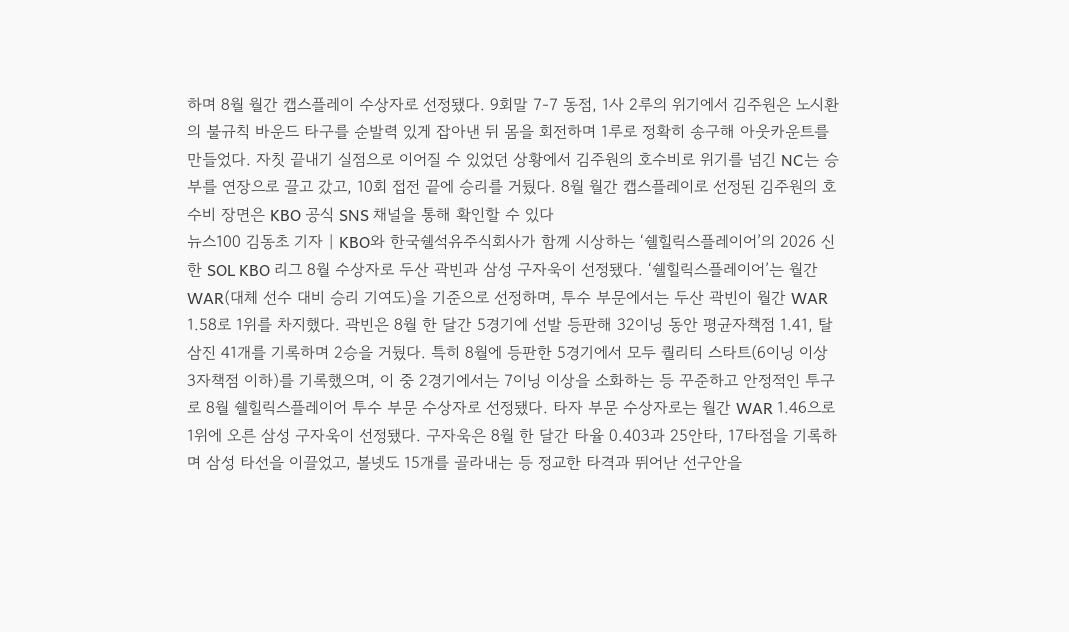하며 8월 월간 캡스플레이 수상자로 선정됐다. 9회말 7-7 동점, 1사 2루의 위기에서 김주원은 노시환의 불규칙 바운드 타구를 순발력 있게 잡아낸 뒤 몸을 회전하며 1루로 정확히 송구해 아웃카운트를 만들었다. 자칫 끝내기 실점으로 이어질 수 있었던 상황에서 김주원의 호수비로 위기를 넘긴 NC는 승부를 연장으로 끌고 갔고, 10회 접전 끝에 승리를 거뒀다. 8월 월간 캡스플레이로 선정된 김주원의 호수비 장면은 KBO 공식 SNS 채널을 통해 확인할 수 있다
뉴스100 김동초 기자 | KBO와 한국쉘석유주식회사가 함께 시상하는 ‘쉘힐릭스플레이어’의 2026 신한 SOL KBO 리그 8월 수상자로 두산 곽빈과 삼성 구자욱이 선정됐다. ‘쉘힐릭스플레이어’는 월간 WAR(대체 선수 대비 승리 기여도)을 기준으로 선정하며, 투수 부문에서는 두산 곽빈이 월간 WAR 1.58로 1위를 차지했다. 곽빈은 8월 한 달간 5경기에 선발 등판해 32이닝 동안 평균자책점 1.41, 탈삼진 41개를 기록하며 2승을 거뒀다. 특히 8월에 등판한 5경기에서 모두 퀄리티 스타트(6이닝 이상 3자책점 이하)를 기록했으며, 이 중 2경기에서는 7이닝 이상을 소화하는 등 꾸준하고 안정적인 투구로 8월 쉘힐릭스플레이어 투수 부문 수상자로 선정됐다. 타자 부문 수상자로는 월간 WAR 1.46으로 1위에 오른 삼성 구자욱이 선정됐다. 구자욱은 8월 한 달간 타율 0.403과 25안타, 17타점을 기록하며 삼성 타선을 이끌었고, 볼넷도 15개를 골라내는 등 정교한 타격과 뛰어난 선구안을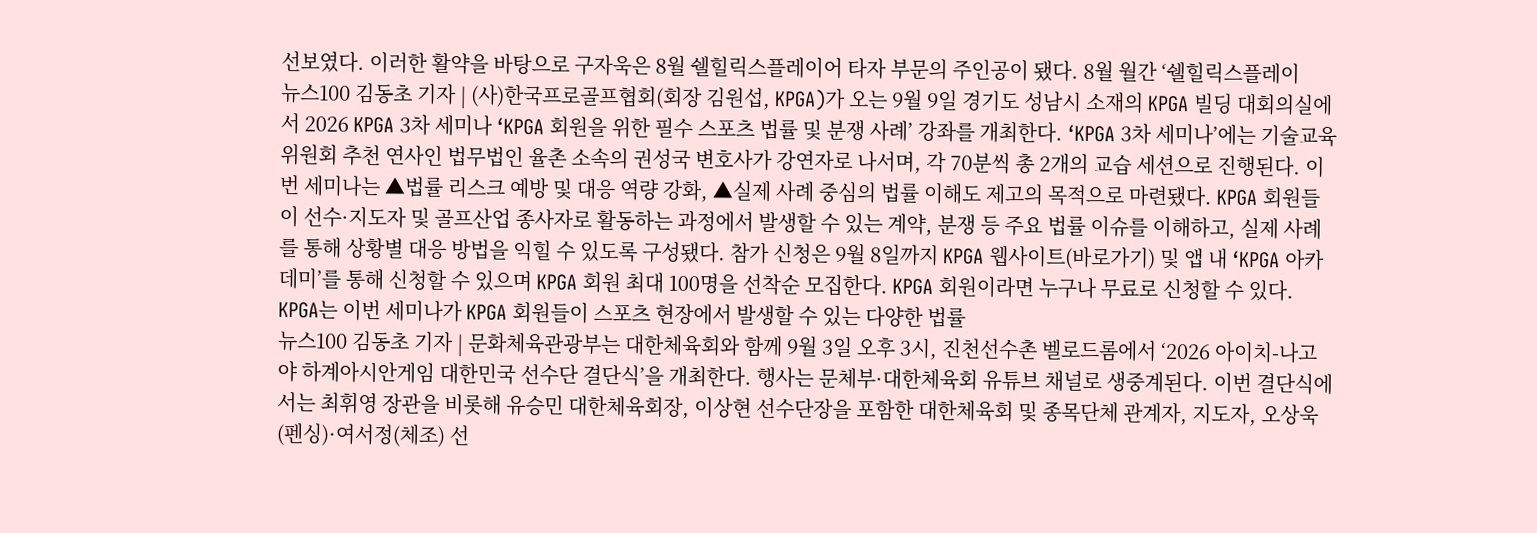선보였다. 이러한 활약을 바탕으로 구자욱은 8월 쉘힐릭스플레이어 타자 부문의 주인공이 됐다. 8월 월간 ‘쉘힐릭스플레이
뉴스100 김동초 기자 | (사)한국프로골프협회(회장 김원섭, KPGA)가 오는 9월 9일 경기도 성남시 소재의 KPGA 빌딩 대회의실에서 2026 KPGA 3차 세미나 ‘KPGA 회원을 위한 필수 스포츠 법률 및 분쟁 사례’ 강좌를 개최한다. ‘KPGA 3차 세미나’에는 기술교육위원회 추천 연사인 법무법인 율촌 소속의 권성국 변호사가 강연자로 나서며, 각 70분씩 총 2개의 교습 세션으로 진행된다. 이번 세미나는 ▲법률 리스크 예방 및 대응 역량 강화, ▲실제 사례 중심의 법률 이해도 제고의 목적으로 마련됐다. KPGA 회원들이 선수·지도자 및 골프산업 종사자로 활동하는 과정에서 발생할 수 있는 계약, 분쟁 등 주요 법률 이슈를 이해하고, 실제 사례를 통해 상황별 대응 방법을 익힐 수 있도록 구성됐다. 참가 신청은 9월 8일까지 KPGA 웹사이트(바로가기) 및 앱 내 ‘KPGA 아카데미’를 통해 신청할 수 있으며 KPGA 회원 최대 100명을 선착순 모집한다. KPGA 회원이라면 누구나 무료로 신청할 수 있다. KPGA는 이번 세미나가 KPGA 회원들이 스포츠 현장에서 발생할 수 있는 다양한 법률
뉴스100 김동초 기자 | 문화체육관광부는 대한체육회와 함께 9월 3일 오후 3시, 진천선수촌 벨로드롬에서 ‘2026 아이치-나고야 하계아시안게임 대한민국 선수단 결단식’을 개최한다. 행사는 문체부·대한체육회 유튜브 채널로 생중계된다. 이번 결단식에서는 최휘영 장관을 비롯해 유승민 대한체육회장, 이상현 선수단장을 포함한 대한체육회 및 종목단체 관계자, 지도자, 오상욱(펜싱)·여서정(체조) 선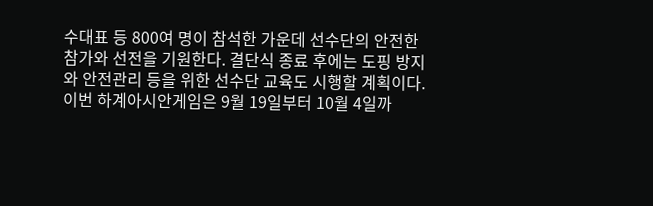수대표 등 800여 명이 참석한 가운데 선수단의 안전한 참가와 선전을 기원한다. 결단식 종료 후에는 도핑 방지와 안전관리 등을 위한 선수단 교육도 시행할 계획이다. 이번 하계아시안게임은 9월 19일부터 10월 4일까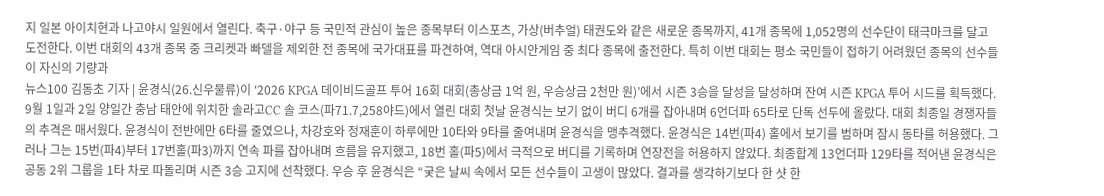지 일본 아이치현과 나고야시 일원에서 열린다. 축구·야구 등 국민적 관심이 높은 종목부터 이스포츠, 가상(버추얼) 태권도와 같은 새로운 종목까지, 41개 종목에 1,052명의 선수단이 태극마크를 달고 도전한다. 이번 대회의 43개 종목 중 크리켓과 빠델을 제외한 전 종목에 국가대표를 파견하여, 역대 아시안게임 중 최다 종목에 출전한다. 특히 이번 대회는 평소 국민들이 접하기 어려웠던 종목의 선수들이 자신의 기량과
뉴스100 김동초 기자 | 윤경식(26.신우물류)이 ‘2026 KPGA 데이비드골프 투어 16회 대회(총상금 1억 원, 우승상금 2천만 원)’에서 시즌 3승을 달성을 달성하며 잔여 시즌 KPGA 투어 시드를 획득했다. 9월 1일과 2일 양일간 충남 태안에 위치한 솔라고CC 솔 코스(파71.7,258야드)에서 열린 대회 첫날 윤경식는 보기 없이 버디 6개를 잡아내며 6언더파 65타로 단독 선두에 올랐다. 대회 최종일 경쟁자들의 추격은 매서웠다. 윤경식이 전반에만 6타를 줄였으나, 차강호와 정재훈이 하루에만 10타와 9타를 줄여내며 윤경식을 맹추격했다. 윤경식은 14번(파4) 홀에서 보기를 범하며 잠시 동타를 허용했다. 그러나 그는 15번(파4)부터 17번홀(파3)까지 연속 파를 잡아내며 흐름을 유지했고, 18번 홀(파5)에서 극적으로 버디를 기록하며 연장전을 허용하지 않았다. 최종합계 13언더파 129타를 적어낸 윤경식은 공동 2위 그룹을 1타 차로 따돌리며 시즌 3승 고지에 선착했다. 우승 후 윤경식은 “궂은 날씨 속에서 모든 선수들이 고생이 많았다. 결과를 생각하기보다 한 샷 한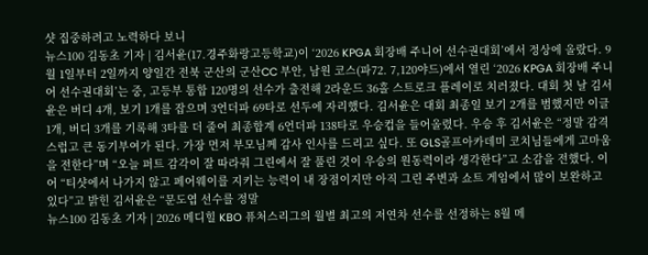샷 집중하려고 노력하다 보니
뉴스100 김동초 기자 | 김서윤(17.경주화랑고등학교)이 ‘2026 KPGA 회장배 주니어 선수권대회’에서 정상에 올랐다. 9월 1일부터 2일까지 양일간 전북 군산의 군산CC 부안, 남원 코스(파72. 7,120야드)에서 열린 ‘2026 KPGA 회장배 주니어 선수권대회’는 중, 고등부 통합 120명의 선수가 출전해 2라운드 36홀 스트로크 플레이로 치러졌다. 대회 첫 날 김서윤은 버디 4개, 보기 1개를 잡으며 3언더파 69타로 선두에 자리했다. 김서윤은 대회 최종일 보기 2개를 범했지만 이글 1개, 버디 3개를 기록해 3타를 더 줄여 최종합계 6언더파 138타로 우승컵을 들어올렸다. 우승 후 김서윤은 “정말 감격스럽고 큰 동기부여가 된다. 가장 먼저 부모님께 감사 인사를 드리고 싶다. 또 GLS골프아카데미 코치님들에게 고마움을 전한다”며 “오늘 퍼트 감각이 잘 따라줘 그린에서 잘 풀린 것이 우승의 원동력이라 생각한다”고 소감을 전했다. 이어 “티샷에서 나가지 않고 페어웨이를 지키는 능력이 내 장점이지만 아직 그린 주변과 쇼트 게임에서 많이 보완하고 있다”고 밝힌 김서윤은 “문도엽 선수를 정말
뉴스100 김동초 기자 | 2026 메디힐 KBO 퓨처스리그의 월별 최고의 저연차 선수를 선정하는 8월 메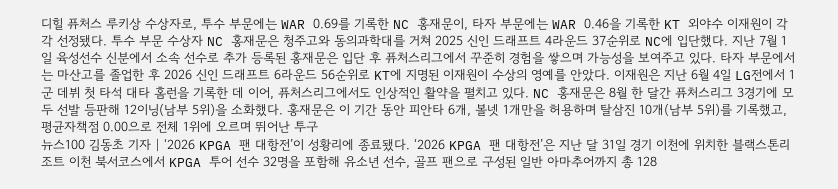디힐 퓨처스 루키상 수상자로, 투수 부문에는 WAR 0.69를 기록한 NC 홍재문이, 타자 부문에는 WAR 0.46을 기록한 KT 외야수 이재원이 각각 선정됐다. 투수 부문 수상자 NC 홍재문은 청주고와 동의과학대를 거쳐 2025 신인 드래프트 4라운드 37순위로 NC에 입단했다. 지난 7월 1일 육성선수 신분에서 소속 선수로 추가 등록된 홍재문은 입단 후 퓨처스리그에서 꾸준히 경험을 쌓으며 가능성을 보여주고 있다. 타자 부문에서는 마산고를 졸업한 후 2026 신인 드래프트 6라운드 56순위로 KT에 지명된 이재원이 수상의 영예를 안았다. 이재원은 지난 6월 4일 LG전에서 1군 데뷔 첫 타석 대타 홈런을 기록한 데 이어, 퓨처스리그에서도 인상적인 활약을 펼치고 있다. NC 홍재문은 8월 한 달간 퓨처스리그 3경기에 모두 선발 등판해 12이닝(남부 5위)을 소화했다. 홍재문은 이 기간 동안 피안타 6개, 볼넷 1개만을 허용하며 탈삼진 10개(남부 5위)를 기록했고, 평균자책점 0.00으로 전체 1위에 오르며 뛰어난 투구
뉴스100 김동초 기자 | ‘2026 KPGA 팬 대항전’이 성황리에 종료됐다. ‘2026 KPGA 팬 대항전’은 지난 달 31일 경기 이천에 위치한 블랙스톤리조트 이천 북서코스에서 KPGA 투어 선수 32명을 포함해 유소년 선수, 골프 팬으로 구성된 일반 아마추어까지 총 128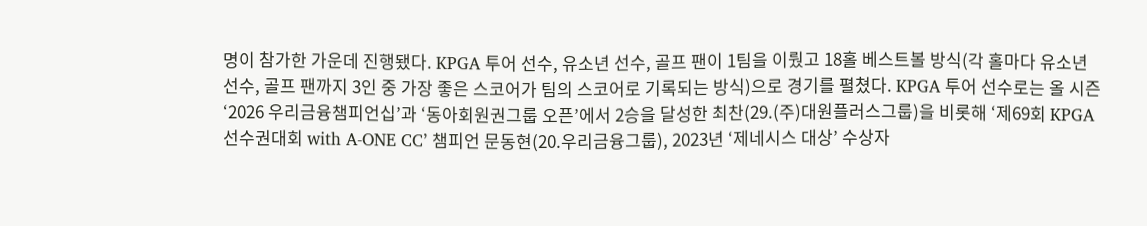명이 참가한 가운데 진행됐다. KPGA 투어 선수, 유소년 선수, 골프 팬이 1팀을 이뤘고 18홀 베스트볼 방식(각 홀마다 유소년 선수, 골프 팬까지 3인 중 가장 좋은 스코어가 팀의 스코어로 기록되는 방식)으로 경기를 펼쳤다. KPGA 투어 선수로는 올 시즌 ‘2026 우리금융챔피언십’과 ‘동아회원권그룹 오픈’에서 2승을 달성한 최찬(29.(주)대원플러스그룹)을 비롯해 ‘제69회 KPGA 선수권대회 with A-ONE CC’ 챔피언 문동현(20.우리금융그룹), 2023년 ‘제네시스 대상’ 수상자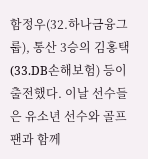함정우(32.하나금융그룹), 통산 3승의 김홍택(33.DB손해보험) 등이 출전했다. 이날 선수들은 유소년 선수와 골프 팬과 함께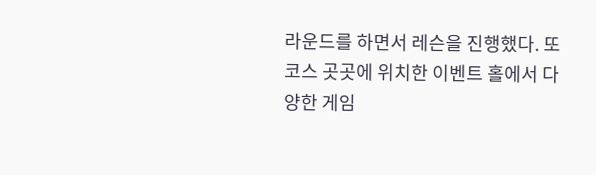라운드를 하면서 레슨을 진행했다. 또 코스 곳곳에 위치한 이벤트 홀에서 다양한 게임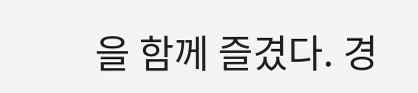을 함께 즐겼다. 경